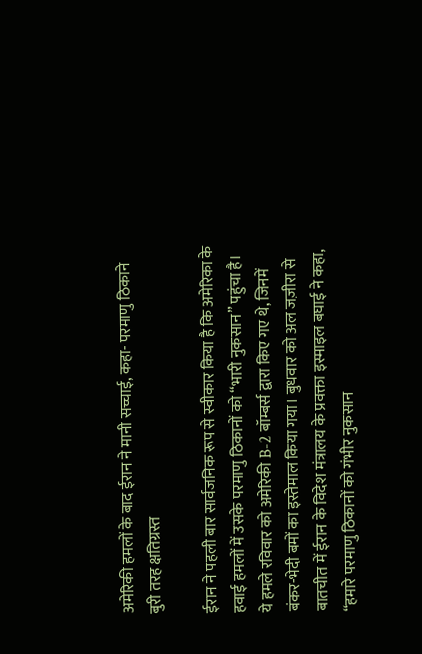अमेरिकी हमलों के बाद ईरान ने मानी सच्चाई, कहा- परमाणु ठिकाने बुरी तरह क्षतिग्रस्त

ईरान ने पहली बार सार्वजनिक रूप से स्वीकार किया है कि अमेरिका के हवाई हमलों में उसके परमाणु ठिकानों को “भारी नुकसान” पहुंचा है। ये हमले रविवार को अमेरिकी B-2 बॉम्बर्स द्वारा किए गए थे, जिनमें बंकर-भेदी बमों का इस्तेमाल किया गया। बुधवार को अल जज़ीरा से बातचीत में ईरान के विदेश मंत्रालय के प्रवक्ता इस्माइल बघाई ने कहा, “हमारे परमाणु ठिकानों को गंभीर नुकसान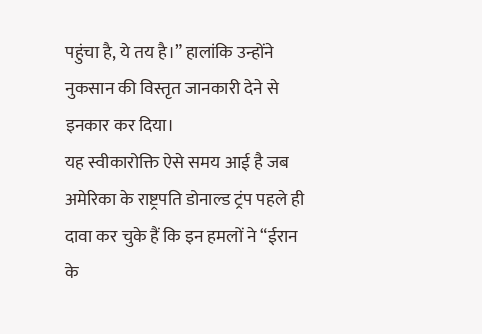पहुंचा है, ये तय है।” हालांकि उन्होंने नुकसान की विस्तृत जानकारी देने से इनकार कर दिया।
यह स्वीकारोक्ति ऐसे समय आई है जब अमेरिका के राष्ट्रपति डोनाल्ड ट्रंप पहले ही दावा कर चुके हैं कि इन हमलों ने “ईरान के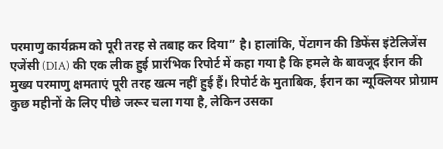परमाणु कार्यक्रम को पूरी तरह से तबाह कर दिया” है। हालांकि, पेंटागन की डिफेंस इंटेलिजेंस एजेंसी (DIA) की एक लीक हुई प्रारंभिक रिपोर्ट में कहा गया है कि हमले के बावजूद ईरान की मुख्य परमाणु क्षमताएं पूरी तरह खत्म नहीं हुई हैं। रिपोर्ट के मुताबिक, ईरान का न्यूक्लियर प्रोग्राम कुछ महीनों के लिए पीछे जरूर चला गया है, लेकिन उसका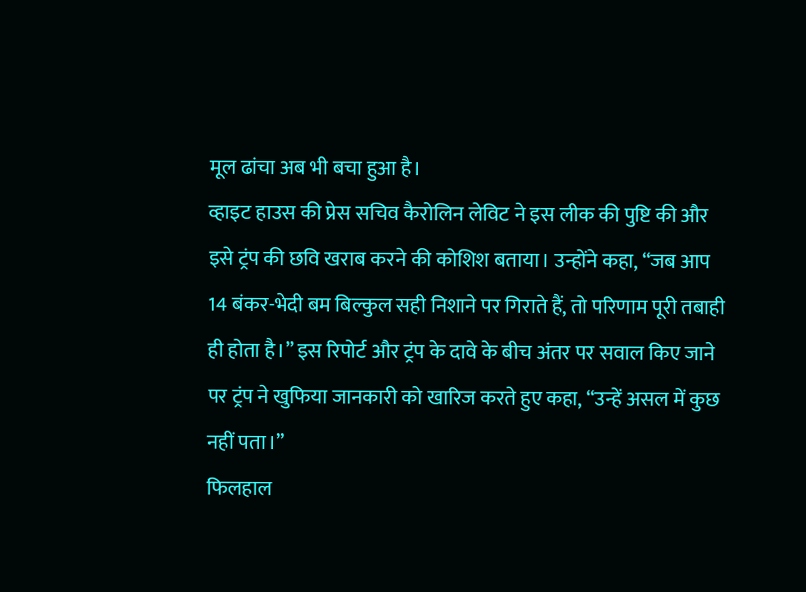मूल ढांचा अब भी बचा हुआ है।
व्हाइट हाउस की प्रेस सचिव कैरोलिन लेविट ने इस लीक की पुष्टि की और इसे ट्रंप की छवि खराब करने की कोशिश बताया। उन्होंने कहा, “जब आप 14 बंकर-भेदी बम बिल्कुल सही निशाने पर गिराते हैं, तो परिणाम पूरी तबाही ही होता है।” इस रिपोर्ट और ट्रंप के दावे के बीच अंतर पर सवाल किए जाने पर ट्रंप ने खुफिया जानकारी को खारिज करते हुए कहा, “उन्हें असल में कुछ नहीं पता।”
फिलहाल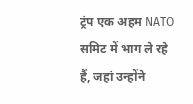ट्रंप एक अहम NATO समिट में भाग ले रहे हैं, जहां उन्होंने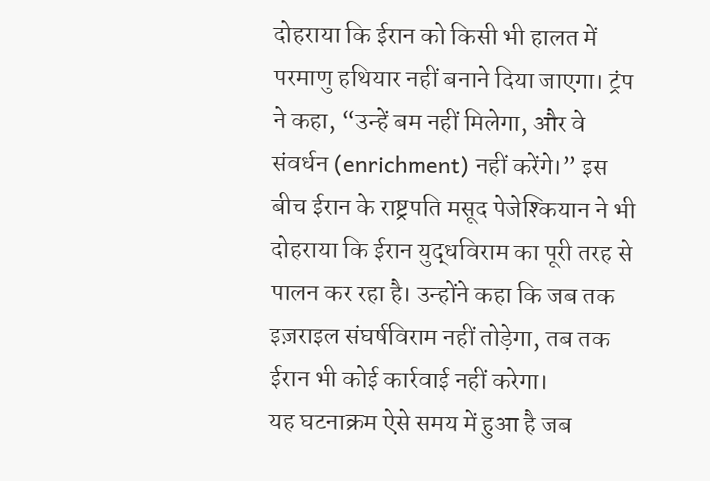दोहराया कि ईरान को किसी भी हालत में परमाणु हथियार नहीं बनाने दिया जाएगा। ट्रंप ने कहा, “उन्हें बम नहीं मिलेगा, और वे संवर्धन (enrichment) नहीं करेंगे।” इस बीच ईरान के राष्ट्रपति मसूद पेजेश्कियान ने भी दोहराया कि ईरान युद्धविराम का पूरी तरह से पालन कर रहा है। उन्होंने कहा कि जब तक इज़राइल संघर्षविराम नहीं तोड़ेगा, तब तक ईरान भी कोई कार्रवाई नहीं करेगा।
यह घटनाक्रम ऐसे समय में हुआ है जब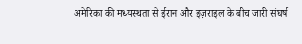अमेरिका की मध्यस्थता से ईरान और इज़राइल के बीच जारी संघर्ष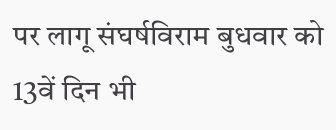पर लागू संघर्षविराम बुधवार को 13वें दिन भी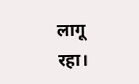लागू रहा।